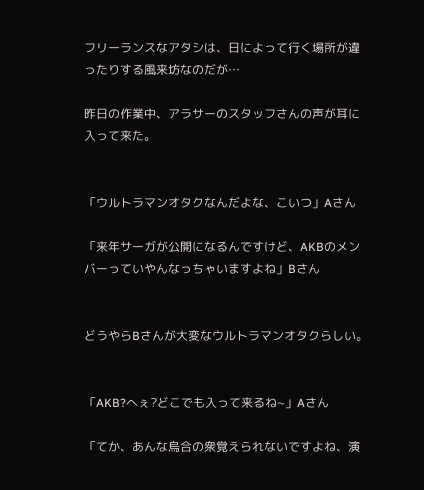フリーランスなアタシは、日によって行く場所が違ったりする風来坊なのだが…

昨日の作業中、アラサーのスタッフさんの声が耳に入って来た。


「ウルトラマンオタクなんだよな、こいつ」Aさん

「来年サーガが公開になるんですけど、AKBのメンバーっていやんなっちゃいますよね」Bさん


どうやらBさんが大変なウルトラマンオタクらしい。


「AKB?へぇ?どこでも入って来るね~」Aさん

「てか、あんな烏合の衆覚えられないですよね、演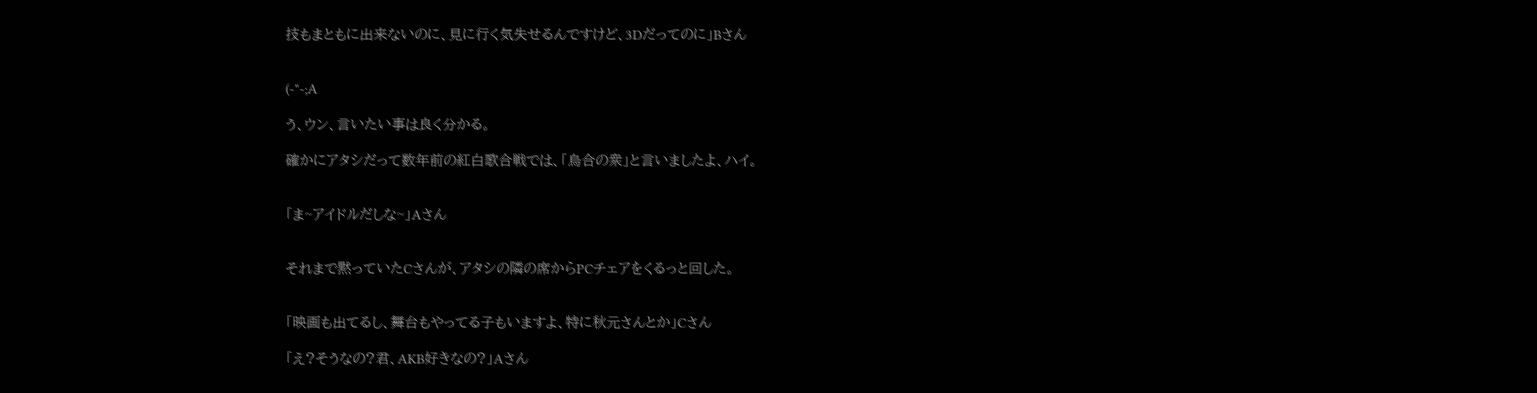技もまともに出来ないのに、見に行く気失せるんですけど、3Dだってのに」Bさん


(-"-;A

う、ウン、言いたい事は良く分かる。

確かにアタシだって数年前の紅白歌合戦では、「烏合の衆」と言いましたよ、ハイ。


「ま~アイドルだしな~」Aさん


それまで黙っていたCさんが、アタシの隣の席からPCチェアをくるっと回した。


「映画も出てるし、舞台もやってる子もいますよ、特に秋元さんとか」Cさん

「え?そうなの?君、AKB好きなの?」Aさん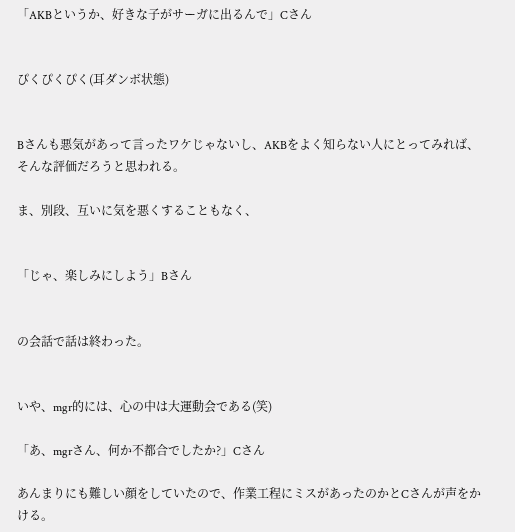「AKBというか、好きな子がサーガに出るんで」Cさん


ぴくぴくぴく(耳ダンボ状態)


Bさんも悪気があって言ったワケじゃないし、AKBをよく知らない人にとってみれば、そんな評価だろうと思われる。

ま、別段、互いに気を悪くすることもなく、


「じゃ、楽しみにしよう」Bさん


の会話で話は終わった。


いや、mgr的には、心の中は大運動会である(笑)

「あ、mgrさん、何か不都合でしたか?」Cさん

あんまりにも難しい顔をしていたので、作業工程にミスがあったのかとCさんが声をかける。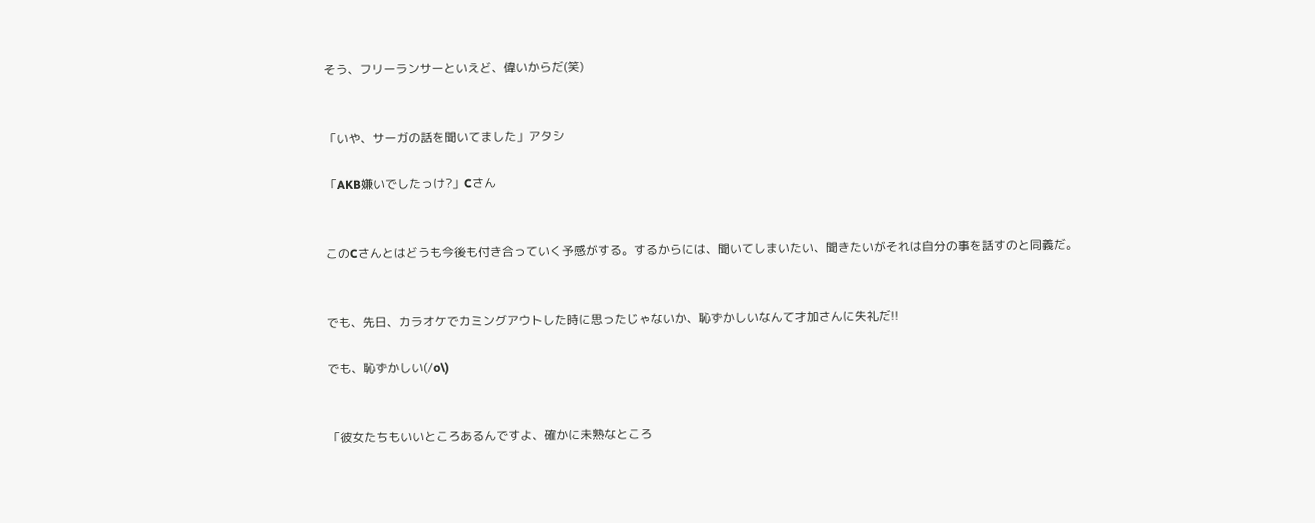そう、フリーランサーといえど、偉いからだ(笑)


「いや、サーガの話を聞いてました」アタシ

「AKB嫌いでしたっけ?」Cさん


このCさんとはどうも今後も付き合っていく予感がする。するからには、聞いてしまいたい、聞きたいがそれは自分の事を話すのと同義だ。


でも、先日、カラオケでカミングアウトした時に思ったじゃないか、恥ずかしいなんて才加さんに失礼だ!!

でも、恥ずかしい(/o\)


「彼女たちもいいところあるんですよ、確かに未熟なところ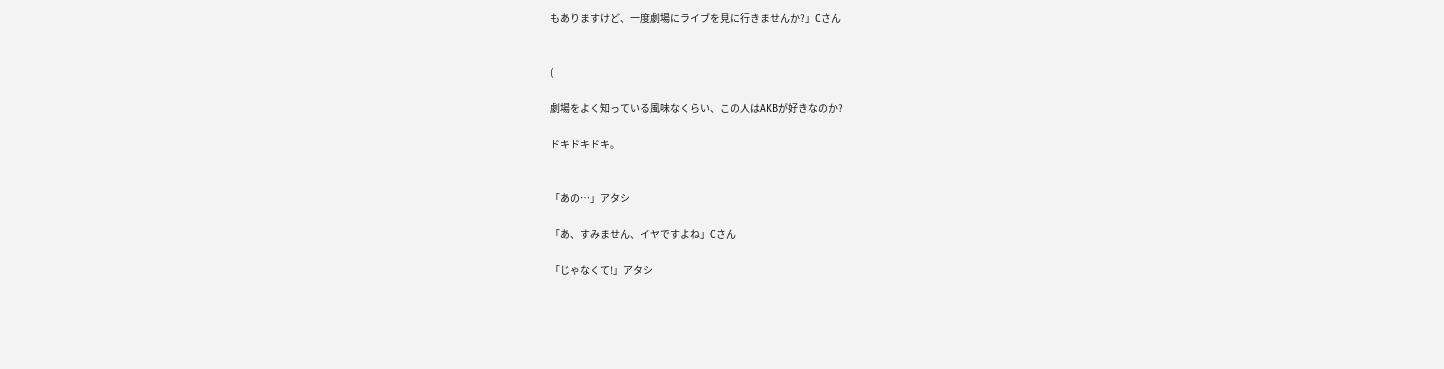もありますけど、一度劇場にライブを見に行きませんか?」Cさん


(

劇場をよく知っている風味なくらい、この人はAKBが好きなのか?

ドキドキドキ。


「あの…」アタシ

「あ、すみません、イヤですよね」Cさん

「じゃなくて!」アタシ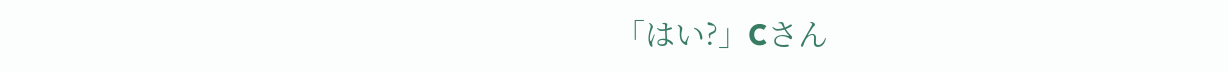「はい?」Cさん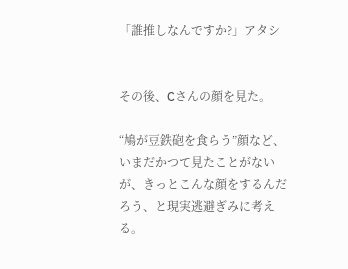「誰推しなんですか?」アタシ


その後、Cさんの顔を見た。

“鳩が豆鉄砲を食らう”顔など、いまだかつて見たことがないが、きっとこんな顔をするんだろう、と現実逃避ぎみに考える。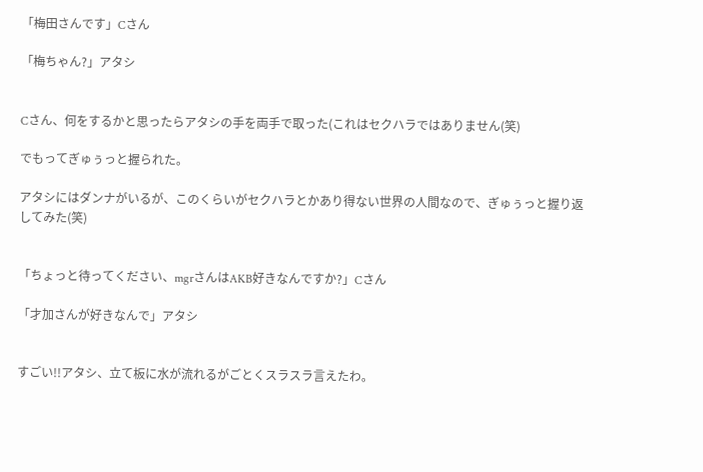「梅田さんです」Cさん

「梅ちゃん?」アタシ


Cさん、何をするかと思ったらアタシの手を両手で取った(これはセクハラではありません(笑)

でもってぎゅぅっと握られた。

アタシにはダンナがいるが、このくらいがセクハラとかあり得ない世界の人間なので、ぎゅぅっと握り返してみた(笑)


「ちょっと待ってください、mgrさんはAKB好きなんですか?」Cさん

「才加さんが好きなんで」アタシ


すごい!!アタシ、立て板に水が流れるがごとくスラスラ言えたわ。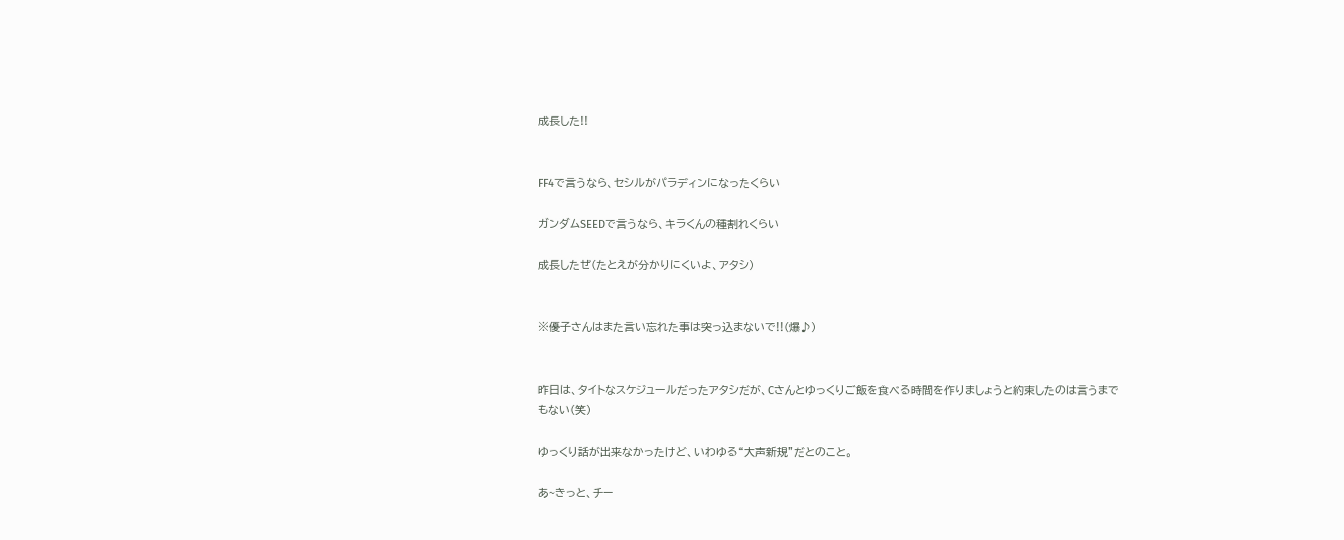成長した!!


FF4で言うなら、セシルがパラディンになったくらい

ガンダムSEEDで言うなら、キラくんの種割れくらい

成長したぜ(たとえが分かりにくいよ、アタシ)


※優子さんはまた言い忘れた事は突っ込まないで!!(爆♪)


昨日は、タイトなスケジュールだったアタシだが、Cさんとゆっくりご飯を食べる時間を作りましょうと約束したのは言うまでもない(笑)

ゆっくり話が出来なかったけど、いわゆる“大声新規”だとのこと。

あ~きっと、チー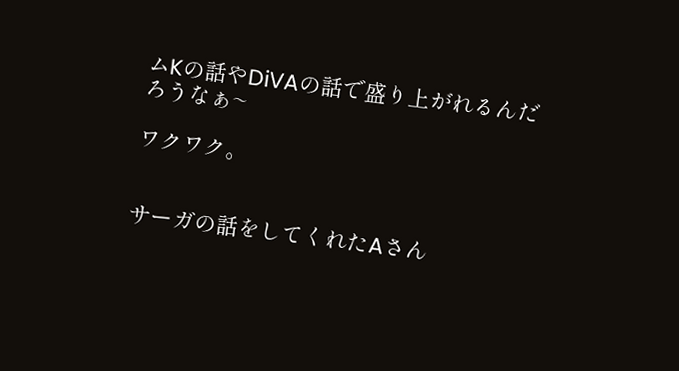ムKの話やDiVAの話で盛り上がれるんだろうなぁ~

ワクワク。


サーガの話をしてくれたAさん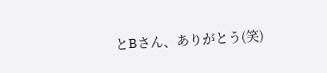とBさん、ありがとう(笑)